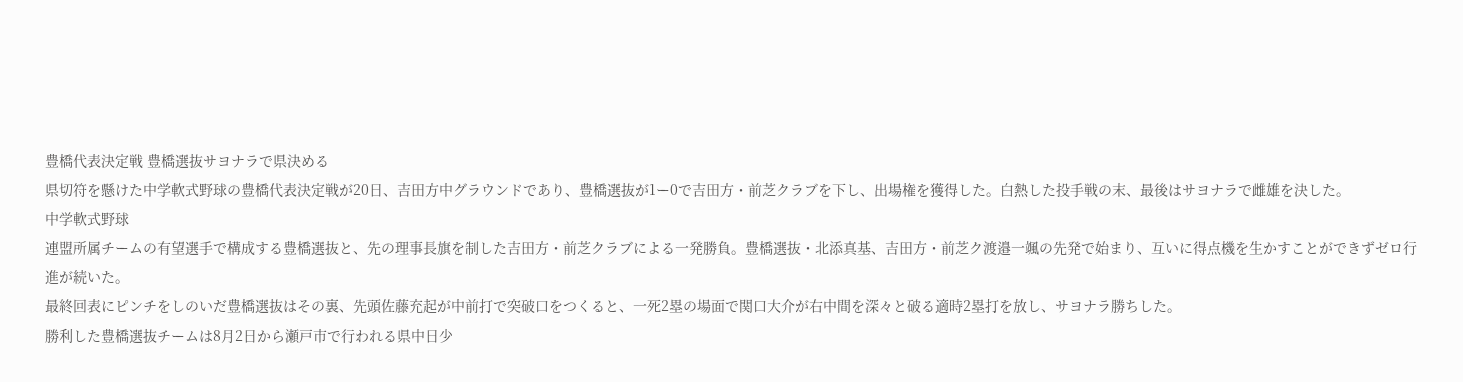豊橋代表決定戦 豊橋選抜サヨナラで県決める
県切符を懸けた中学軟式野球の豊橋代表決定戦が20日、吉田方中グラウンドであり、豊橋選抜が1ー0で吉田方・前芝クラブを下し、出場権を獲得した。白熱した投手戦の末、最後はサヨナラで雌雄を決した。
中学軟式野球
連盟所属チームの有望選手で構成する豊橋選抜と、先の理事長旗を制した吉田方・前芝クラブによる一発勝負。豊橋選抜・北添真基、吉田方・前芝ク渡邉一颯の先発で始まり、互いに得点機を生かすことができずゼロ行進が続いた。
最終回表にピンチをしのいだ豊橋選抜はその裏、先頭佐藤充起が中前打で突破口をつくると、一死2塁の場面で関口大介が右中間を深々と破る適時2塁打を放し、サヨナラ勝ちした。
勝利した豊橋選抜チームは8月2日から瀬戸市で行われる県中日少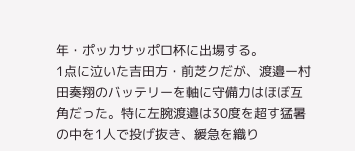年・ポッカサッポロ杯に出場する。
1点に泣いた吉田方・前芝クだが、渡邉ー村田奏翔のバッテリーを軸に守備力はほぼ互角だった。特に左腕渡邉は30度を超す猛暑の中を1人で投げ抜き、緩急を織り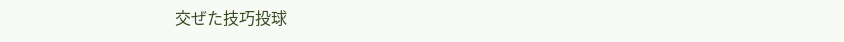交ぜた技巧投球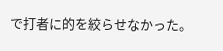で打者に的を絞らせなかった。